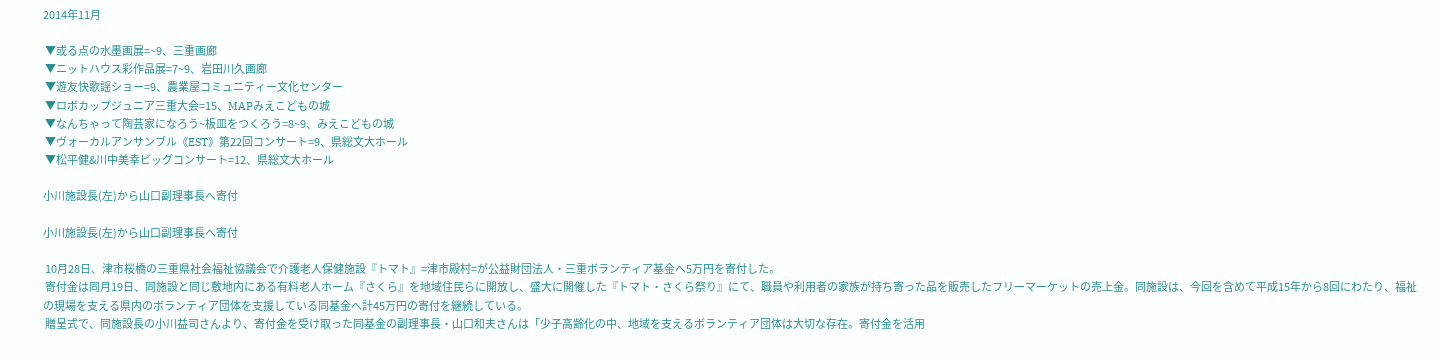2014年11月

 ▼或る点の水墨画展=~9、三重画廊
 ▼ニットハウス彩作品展=7~9、岩田川久画廊
 ▼遊友快歌謡ショー=9、農業屋コミュニティー文化センター
 ▼ロボカップジュニア三重大会=15、MAPみえこどもの城
 ▼なんちゃって陶芸家になろう~板皿をつくろう=8~9、みえこどもの城
 ▼ヴォーカルアンサンブル《EST》第22回コンサート=9、県総文大ホール
 ▼松平健&川中美幸ビッグコンサート=12、県総文大ホール

小川施設長(左)から山口副理事長へ寄付

小川施設長(左)から山口副理事長へ寄付

 10月28日、津市桜橋の三重県社会福祉協議会で介護老人保健施設『トマト』=津市殿村=が公益財団法人・三重ボランティア基金へ5万円を寄付した。
 寄付金は同月19日、同施設と同じ敷地内にある有料老人ホーム『さくら』を地域住民らに開放し、盛大に開催した『トマト・さくら祭り』にて、職員や利用者の家族が持ち寄った品を販売したフリーマーケットの売上金。同施設は、今回を含めて平成15年から8回にわたり、福祉の現場を支える県内のボランティア団体を支援している同基金へ計45万円の寄付を継続している。
 贈呈式で、同施設長の小川益司さんより、寄付金を受け取った同基金の副理事長・山口和夫さんは「少子高齢化の中、地域を支えるボランティア団体は大切な存在。寄付金を活用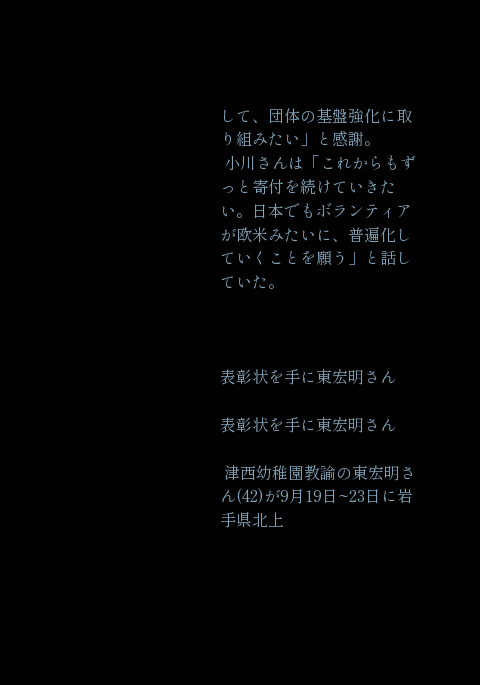して、団体の基盤強化に取り組みたい」と感謝。
 小川さんは「これからもずっと寄付を続けていきたい。日本でもボランティアが欧米みたいに、普遍化していくことを願う」と話していた。



表彰状を手に東宏明さん

表彰状を手に東宏明さん

 津西幼稚園教諭の東宏明さん(42)が9月19日~23日に岩手県北上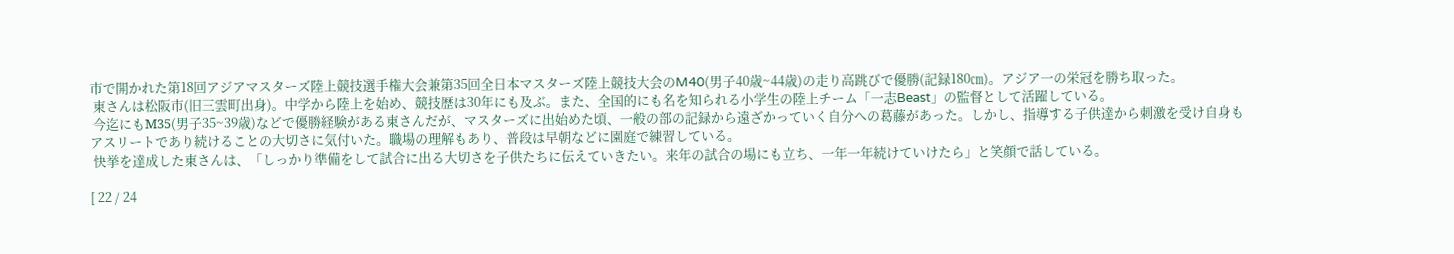市で開かれた第18回アジアマスターズ陸上競技選手権大会兼第35回全日本マスターズ陸上競技大会のM40(男子40歳~44歳)の走り高跳びで優勝(記録180㎝)。アジア一の栄冠を勝ち取った。
 東さんは松阪市(旧三雲町出身)。中学から陸上を始め、競技歴は30年にも及ぶ。また、全国的にも名を知られる小学生の陸上チーム「一志Beast」の監督として活躍している。
 今迄にもМ35(男子35~39歳)などで優勝経験がある東さんだが、マスターズに出始めた頃、一般の部の記録から遠ざかっていく自分への葛藤があった。しかし、指導する子供達から刺激を受け自身もアスリートであり続けることの大切さに気付いた。職場の理解もあり、普段は早朝などに園庭で練習している。
 快挙を達成した東さんは、「しっかり準備をして試合に出る大切さを子供たちに伝えていきたい。来年の試合の場にも立ち、一年一年続けていけたら」と笑顔で話している。

[ 22 / 24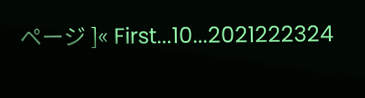ページ ]« First...10...2021222324